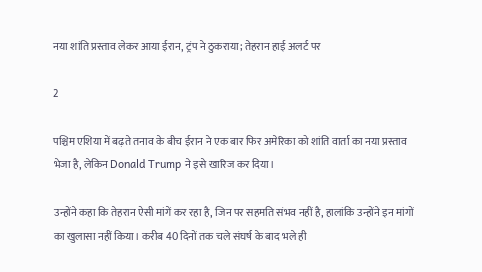नया शांति प्रस्ताव लेकर आया ईरान, ट्रंप ने ठुकराया; तेहरान हाई अलर्ट पर

2

पश्चिम एशिया में बढ़ते तनाव के बीच ईरान ने एक बार फिर अमेरिका को शांति वार्ता का नया प्रस्ताव भेजा है, लेकिन Donald Trump ने इसे खारिज कर दिया।

उन्होंने कहा कि तेहरान ऐसी मांगें कर रहा है, जिन पर सहमति संभव नहीं है, हालांकि उन्होंने इन मांगों का खुलासा नहीं किया। करीब 40 दिनों तक चले संघर्ष के बाद भले ही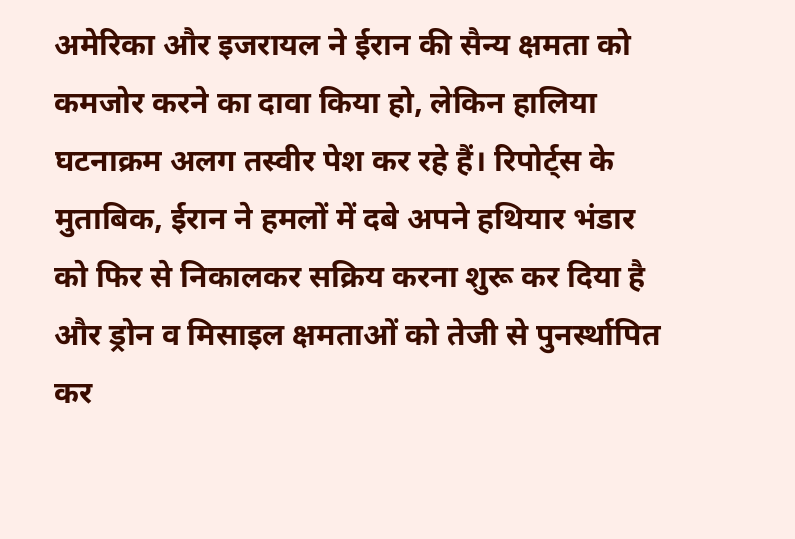अमेरिका और इजरायल ने ईरान की सैन्य क्षमता को कमजोर करने का दावा किया हो, लेकिन हालिया घटनाक्रम अलग तस्वीर पेश कर रहे हैं। रिपोर्ट्स के मुताबिक, ईरान ने हमलों में दबे अपने हथियार भंडार को फिर से निकालकर सक्रिय करना शुरू कर दिया है और ड्रोन व मिसाइल क्षमताओं को तेजी से पुनर्स्थापित कर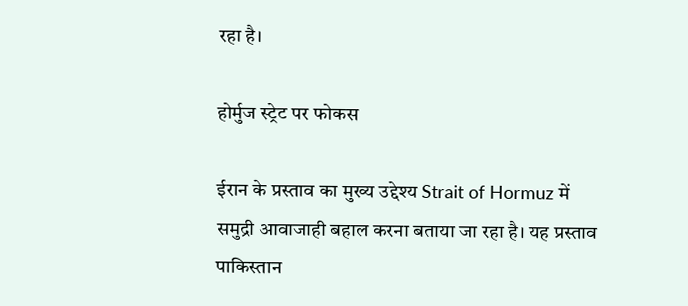रहा है।

होर्मुज स्ट्रेट पर फोकस

ईरान के प्रस्ताव का मुख्य उद्देश्य Strait of Hormuz में समुद्री आवाजाही बहाल करना बताया जा रहा है। यह प्रस्ताव पाकिस्तान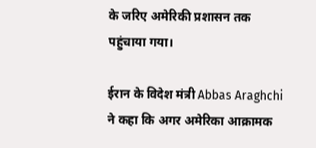के जरिए अमेरिकी प्रशासन तक पहुंचाया गया।

ईरान के विदेश मंत्री Abbas Araghchi ने कहा कि अगर अमेरिका आक्रामक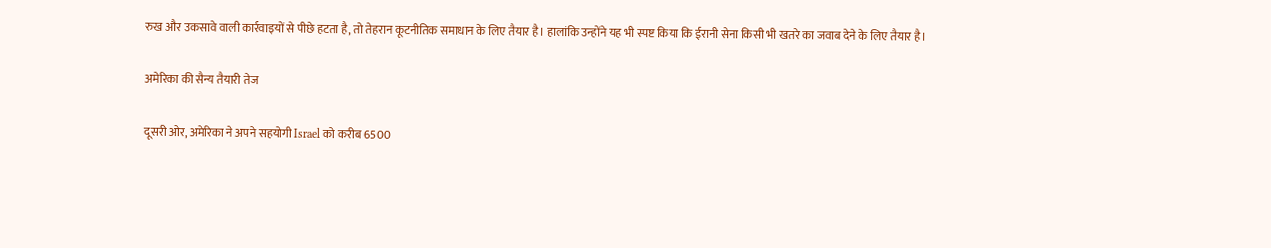रुख और उकसावे वाली कार्रवाइयों से पीछे हटता है, तो तेहरान कूटनीतिक समाधान के लिए तैयार है। हालांकि उन्होंने यह भी स्पष्ट किया कि ईरानी सेना किसी भी खतरे का जवाब देने के लिए तैयार है।

अमेरिका की सैन्य तैयारी तेज

दूसरी ओर, अमेरिका ने अपने सहयोगी Israel को करीब 6500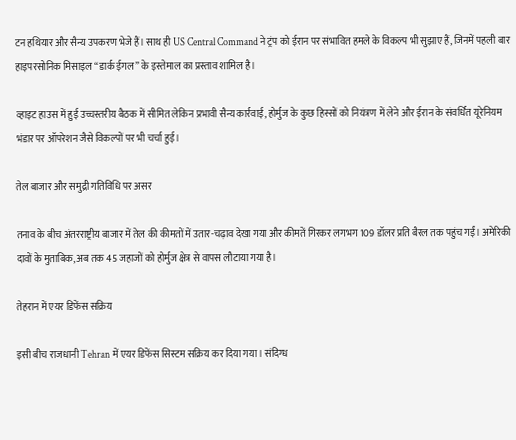टन हथियार और सैन्य उपकरण भेजे हैं। साथ ही US Central Command ने ट्रंप को ईरान पर संभावित हमले के विकल्प भी सुझाए हैं, जिनमें पहली बार हाइपरसोनिक मिसाइल “डार्क ईगल” के इस्तेमाल का प्रस्ताव शामिल है।

व्हाइट हाउस में हुई उच्चस्तरीय बैठक में सीमित लेकिन प्रभावी सैन्य कार्रवाई, होर्मुज के कुछ हिस्सों को नियंत्रण में लेने और ईरान के संवर्धित यूरेनियम भंडार पर ऑपरेशन जैसे विकल्पों पर भी चर्चा हुई।

तेल बाजार और समुद्री गतिविधि पर असर

तनाव के बीच अंतरराष्ट्रीय बाजार में तेल की कीमतों में उतार-चढ़ाव देखा गया और कीमतें गिरकर लगभग 109 डॉलर प्रति बैरल तक पहुंच गईं। अमेरिकी दावों के मुताबिक, अब तक 45 जहाजों को होर्मुज क्षेत्र से वापस लौटाया गया है।

तेहरान में एयर डिफेंस सक्रिय

इसी बीच राजधानी Tehran में एयर डिफेंस सिस्टम सक्रिय कर दिया गया। संदिग्ध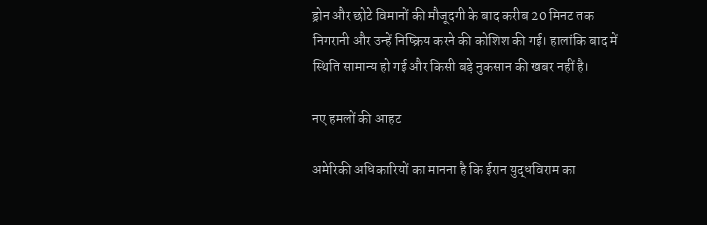ड्रोन और छोटे विमानों की मौजूदगी के बाद करीब 20 मिनट तक निगरानी और उन्हें निष्क्रिय करने की कोशिश की गई। हालांकि बाद में स्थिति सामान्य हो गई और किसी बड़े नुकसान की खबर नहीं है।

नए हमलों की आहट

अमेरिकी अधिकारियों का मानना है कि ईरान युद्धविराम का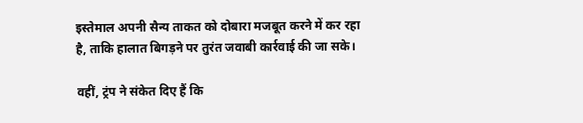इस्तेमाल अपनी सैन्य ताकत को दोबारा मजबूत करने में कर रहा है, ताकि हालात बिगड़ने पर तुरंत जवाबी कार्रवाई की जा सके।

वहीं, ट्रंप ने संकेत दिए हैं कि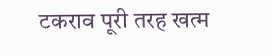टकराव पूरी तरह खत्म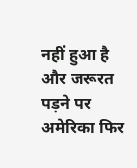नहीं हुआ है और जरूरत पड़ने पर अमेरिका फिर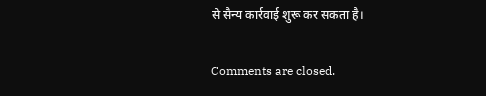से सैन्य कार्रवाई शुरू कर सकता है।

Comments are closed.